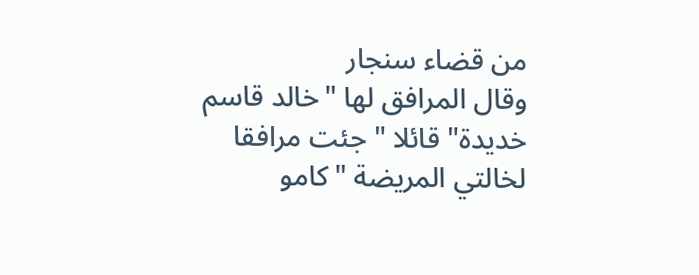من قضاء سنجار
وقال المرافق لها "خالد قاسم خديدة" قائلا " جئت مرافقا لخالتي المريضة "كامو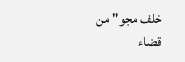خلف مجو" من قضاء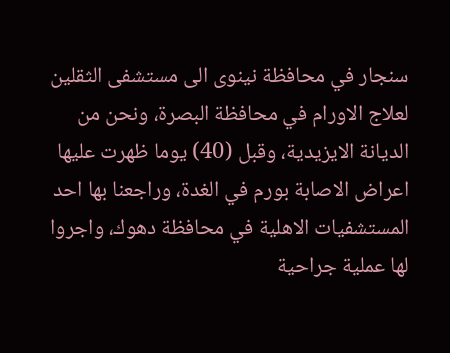سنجار في محافظة نينوى الى مستشفى الثقلين لعلاج الاورام في محافظة البصرة، ونحن من الديانة الايزيدية، وقبل (40) يوما ظهرت عليها اعراض الاصابة بورم في الغدة، وراجعنا بها احد المستشفيات الاهلية في محافظة دهوك، واجروا لها عملية جراحية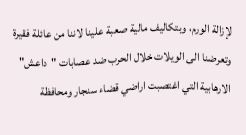لإزالة الورم، وبتكاليف مالية صعبة علينا لاننا من عائلة فقيرة وتعرضنا الى الويلات خلال الحرب ضد عصابات "داعش" الارهابية التي اغتصبت اراضي قضاء سنجار ومحافظة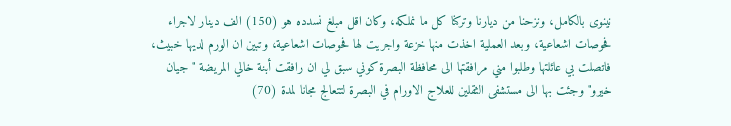نينوى بالكامل، ونزحنا من ديارنا وتركنا كل ما نملكه، وكان اقل مبلغ نسدده هو (150) الف دينار لاجراء فحوصات اشعاعية، وبعد العملية اخذت منها خزعة واجريت لها فحوصات اشعاعية، وتبين ان الورم لديها خبيث، فاتصلت بي عائلتها وطلبوا مني مرافقتها الى محافظة البصرة كوني سبق لي ان رافقت أبنة خالي المريضة "جيان خيرو" وجئت بها الى مستشفى الثقلين للعلاج الاورام في البصرة لتتعالج مجانا لمدة (70)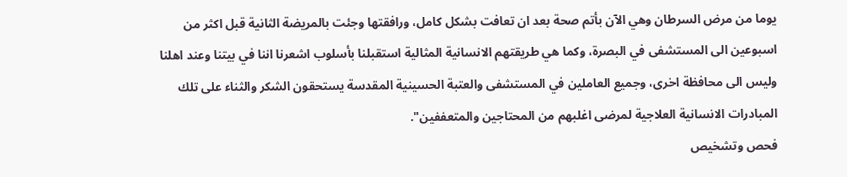يوما من مرض السرطان وهي الآن بأتم صحة بعد ان تعافت بشكل كامل، ورافقتها وجئت بالمريضة الثانية قبل اكثر من اسبوعين الى المستشفى في البصرة، وكما هي طريقتهم الانسانية المثالية استقبلنا بأسلوب اشعرنا اننا في بيتنا وعند اهلنا وليس الى محافظة اخرى، وجميع العاملين في المستشفى والعتبة الحسينية المقدسة يستحقون الشكر والثناء على تلك المبادرات الانسانية العلاجية لمرضى اغلبهم من المحتاجين والمتعففين".
فحص وتشخيص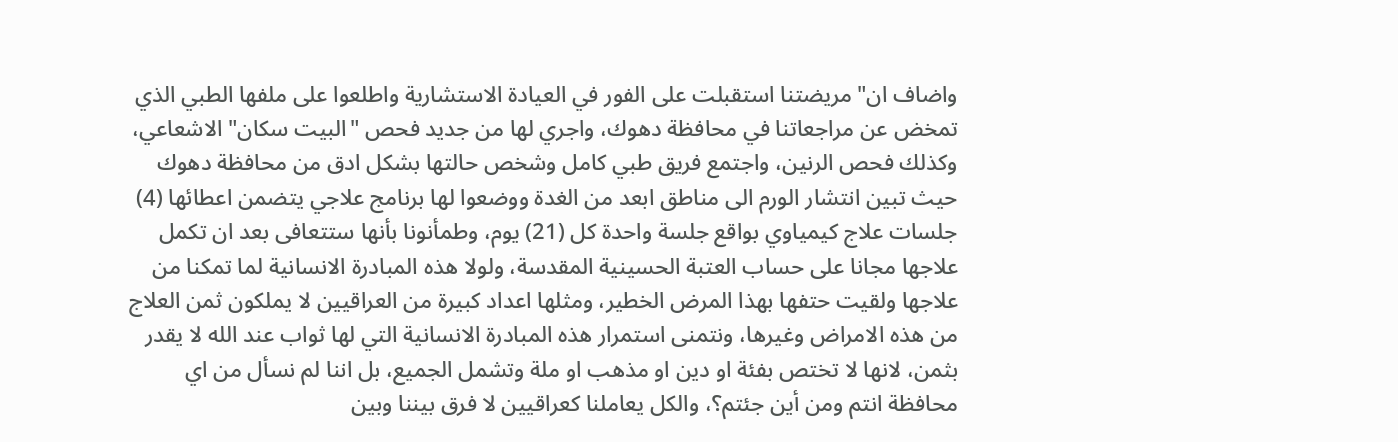واضاف ان" مريضتنا استقبلت على الفور في العيادة الاستشارية واطلعوا على ملفها الطبي الذي تمخض عن مراجعاتنا في محافظة دهوك، واجري لها من جديد فحص "البيت سكان" الاشعاعي، وكذلك فحص الرنين، واجتمع فريق طبي كامل وشخص حالتها بشكل ادق من محافظة دهوك حيث تبين انتشار الورم الى مناطق ابعد من الغدة ووضعوا لها برنامج علاجي يتضمن اعطائها (4) جلسات علاج كيمياوي بواقع جلسة واحدة كل (21) يوم، وطمأنونا بأنها ستتعافى بعد ان تكمل علاجها مجانا على حساب العتبة الحسينية المقدسة، ولولا هذه المبادرة الانسانية لما تمكنا من علاجها ولقيت حتفها بهذا المرض الخطير، ومثلها اعداد كبيرة من العراقيين لا يملكون ثمن العلاج من هذه الامراض وغيرها، ونتمنى استمرار هذه المبادرة الانسانية التي لها ثواب عند الله لا يقدر بثمن، لانها لا تختص بفئة او دين او مذهب او ملة وتشمل الجميع، بل اننا لم نسأل من اي محافظة انتم ومن أين جئتم؟، والكل يعاملنا كعراقيين لا فرق بيننا وبين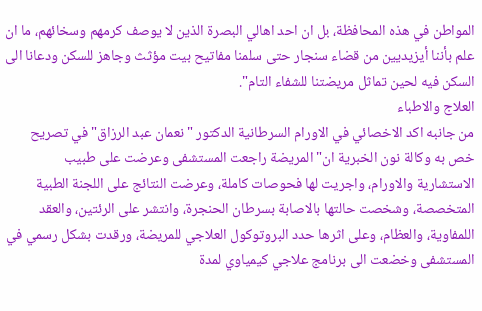المواطن في هذه المحافظة، بل ان احد اهالي البصرة الذين لا يوصف كرمهم وسخائهم، ما ان علم بأننا أيزيديين من قضاء سنجار حتى سلمنا مفاتيح بيت مؤثث وجاهز للسكن ودعانا الى السكن فيه لحين تماثل مريضتنا للشفاء التام".
العلاج والاطباء
من جانبه اكد الاخصائي في الاورام السرطانية الدكتور "نعمان عبد الرزاق" في تصريح خص به وكالة نون الخبرية ان" المريضة راجعت المستشفى وعرضت على طبيب الاستشارية والاورام، واجريت لها فحوصات كاملة، وعرضت النتائج على اللجنة الطبية المتخصصة، وشخصت حالتها بالاصابة بسرطان الحنجرة، وانتشر على الرئتين، والعقد اللمفاوية، والعظام، وعلى اثرها حدد البروتوكول العلاجي للمريضة، ورقدت بشكل رسمي في المستشفى وخضعت الى برنامج علاجي كيمياوي لمدة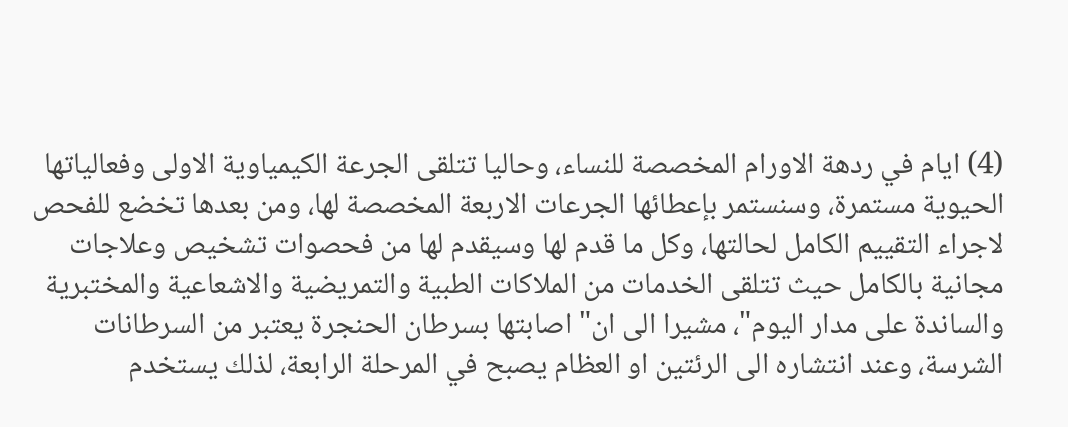(4) ايام في ردهة الاورام المخصصة للنساء، وحاليا تتلقى الجرعة الكيمياوية الاولى وفعالياتها الحيوية مستمرة، وسنستمر بإعطائها الجرعات الاربعة المخصصة لها، ومن بعدها تخضع للفحص لاجراء التقييم الكامل لحالتها، وكل ما قدم لها وسيقدم لها من فحصوات تشخيص وعلاجات مجانية بالكامل حيث تتلقى الخدمات من الملاكات الطبية والتمريضية والاشعاعية والمختبرية والساندة على مدار اليوم"، مشيرا الى ان" اصابتها بسرطان الحنجرة يعتبر من السرطانات الشرسة، وعند انتشاره الى الرئتين او العظام يصبح في المرحلة الرابعة، لذلك يستخدم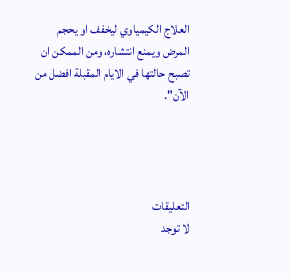العلاج الكيمياوي ليخفف او يحجم المرض ويمنع انتشاره، ومن الممكن ان تصبح حالتها في الايام المقبلة افضل من الآن".




التعليقات
لا توجد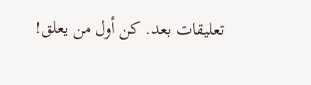تعليقات بعد. كن أول من يعلق!